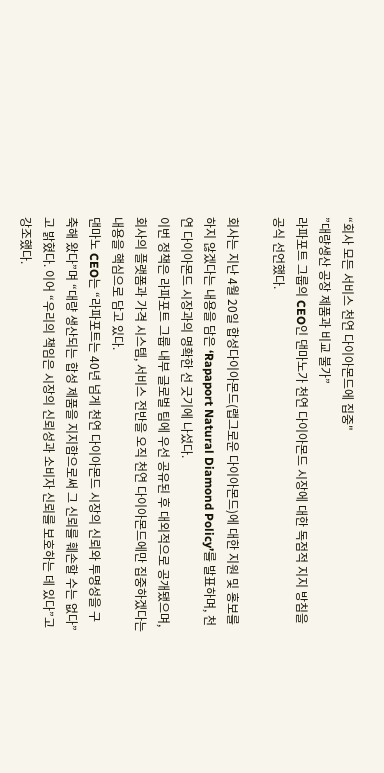“회사 모든 서비스 천연 다이아몬드에 집중"
”대량생산 공장 제품과 비교 불가”
라파포트 그룹의 CEO인 댄마노가 천연 다이아몬드 시장에 대한 독점적 지지 방침을 공식 선언했다.

회사는 지난 4월 20일 합성다이아몬드(랩그로운 다이아몬드)에 대한 지원 및 홍보를 하지 않겠다는 내용을 담은 ‘Rapaport Natural Diamond Policy’를 발표하며, 천연 다이아몬드 시장과의 명확한 선 긋기에 나섰다.
이번 정책은 라파포트 그룹 내부 글로벌 팀에 우선 공유된 후 대외적으로 공개됐으며, 회사의 플랫폼과 가격 시스템, 서비스 전반을 오직 천연 다이아몬드에만 집중하겠다는 내용을 핵심으로 담고 있다.
댄마노 CEO는 “라파포트는 40년 넘게 천연 다이아몬드 시장의 신뢰와 투명성을 구축해 왔다”며 “대량 생산되는 합성 제품을 지지함으로써 그 신뢰를 훼손할 수는 없다”고 밝혔다. 이어 “우리의 책임은 시장의 신뢰성과 소비자 신뢰를 보호하는 데 있다”고 강조했다.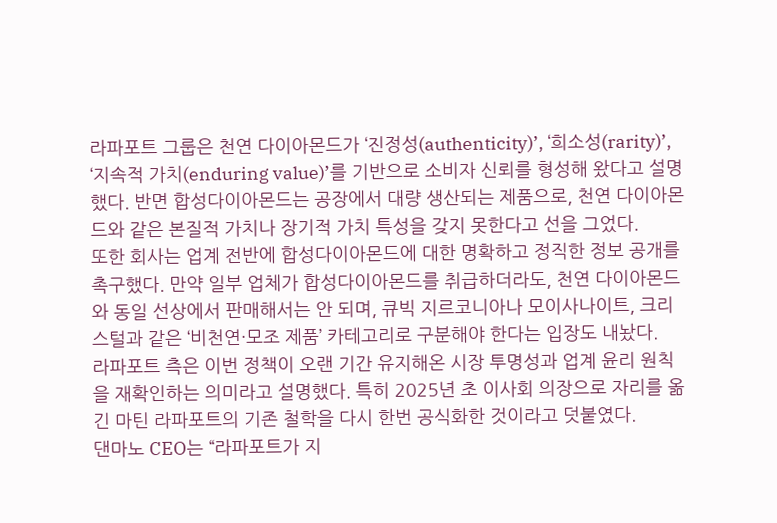라파포트 그룹은 천연 다이아몬드가 ‘진정성(authenticity)’, ‘희소성(rarity)’, ‘지속적 가치(enduring value)’를 기반으로 소비자 신뢰를 형성해 왔다고 설명했다. 반면 합성다이아몬드는 공장에서 대량 생산되는 제품으로, 천연 다이아몬드와 같은 본질적 가치나 장기적 가치 특성을 갖지 못한다고 선을 그었다.
또한 회사는 업계 전반에 합성다이아몬드에 대한 명확하고 정직한 정보 공개를 촉구했다. 만약 일부 업체가 합성다이아몬드를 취급하더라도, 천연 다이아몬드와 동일 선상에서 판매해서는 안 되며, 큐빅 지르코니아나 모이사나이트, 크리스털과 같은 ‘비천연·모조 제품’ 카테고리로 구분해야 한다는 입장도 내놨다.
라파포트 측은 이번 정책이 오랜 기간 유지해온 시장 투명성과 업계 윤리 원칙을 재확인하는 의미라고 설명했다. 특히 2025년 초 이사회 의장으로 자리를 옮긴 마틴 라파포트의 기존 철학을 다시 한번 공식화한 것이라고 덧붙였다.
댄마노 CEO는 “라파포트가 지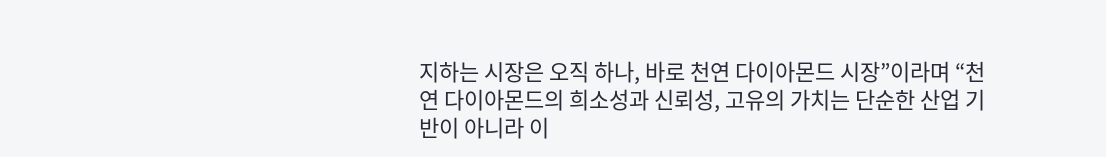지하는 시장은 오직 하나, 바로 천연 다이아몬드 시장”이라며 “천연 다이아몬드의 희소성과 신뢰성, 고유의 가치는 단순한 산업 기반이 아니라 이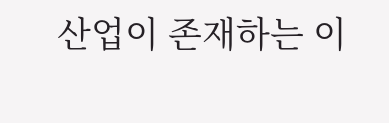산업이 존재하는 이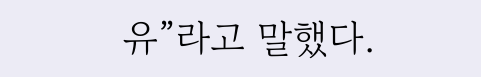유”라고 말했다.